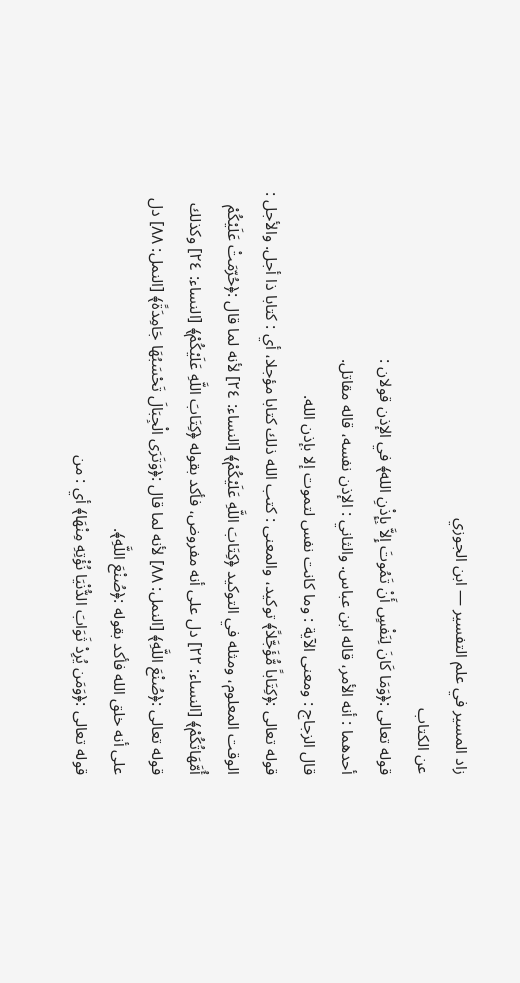زاد المسير في علم التفسير — ابن الجوزي
عن الكتاب
قوله تعالى :﴿وَمَا كَانَ لِنَفْسٍ أَنْ تَمُوتَ إِلاَّ بِإِذْنِ الله﴾ في الإذن قولان :
أحدهما : أنه الأمر، قاله ابن عباس. والثاني : الإذن نفسه، قاله مقاتل.
قال الزجاج : ومعنى الآية : وما كانت نفس لتموت إلا بإذن الله.
قوله تعالى :﴿كِتَاباً مُّؤَجَّلاً﴾ توكيد، والمعنى : كتب الله ذلك كتابا مؤجلا، أي : كتابا ذا أجل. والأجل : الوقت المعلوم، ومثله في التوكيد ﴿كِتَابَ اللَّهِ عَلَيْكُمْ﴾ [النساء: ٢٤] لأنه لما قال :﴿حُرّمَتْ عَلَيْكُمْ أُمَّهَاتُكُمْ﴾ [النساء: ٢٢] دل على أنه مفروض، فأكد بقوله ﴿كِتَابَ اللَّهِ عَلَيْكُمْ﴾ [النساء: ٢٤] وكذلك قوله تعالى :﴿صُنْعَ اللَّهِ﴾ [النمل: ٨٨] لأنه لما قال :﴿وَتَرَى الْجِبَالَ تَحْسَبُهَا جَامِدَةً﴾ [النمل: ٨٨] دل على أنه خلق الله فأكد بقوله :﴿صُنْعَ اللَّهِ﴾.
قوله تعالى :﴿وَمَن يُرِدْ ثَوَابَ الدُّنْيَا نُؤْتِهِ مِنْهَا﴾ أي : من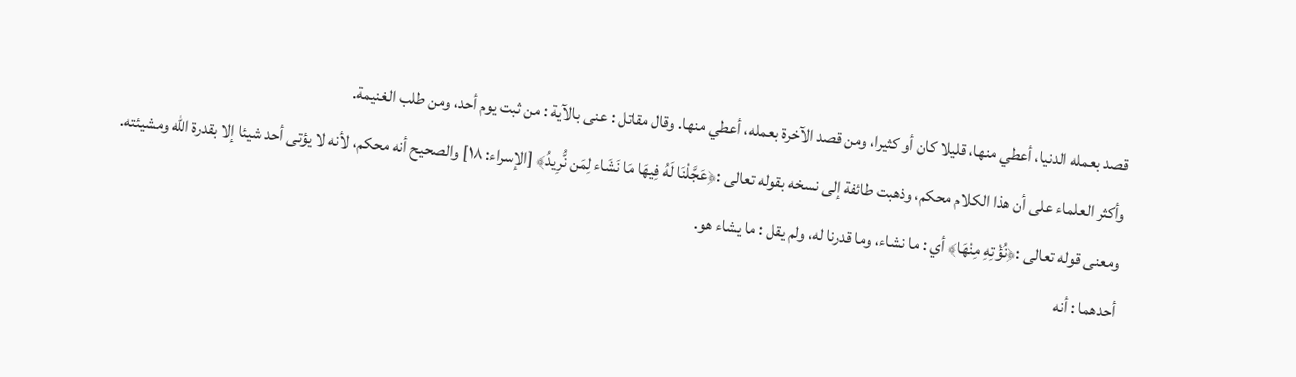قصد بعمله الدنيا، أعطي منها، قليلا كان أو كثيرا، ومن قصد الآخرة بعمله، أعطي منها. وقال مقاتل : عنى بالآية : من ثبت يوم أحد، ومن طلب الغنيمة.
وأكثر العلماء على أن هذا الكلام محكم، وذهبت طائفة إلى نسخه بقوله تعالى :﴿عَجَّلْنَا لَهُ فِيهَا مَا نَشَاء لِمَن نُّرِيدُ﴾ [الإسراء: ١٨] والصحيح أنه محكم، لأنه لا يؤتى أحد شيئا إلا بقدرة الله ومشيئته.
ومعنى قوله تعالى :﴿نُؤْتِهِ مِنْهَا﴾ أي : ما نشاء، وما قدرنا له، ولم يقل : ما يشاء هو.
أحدهما : أنه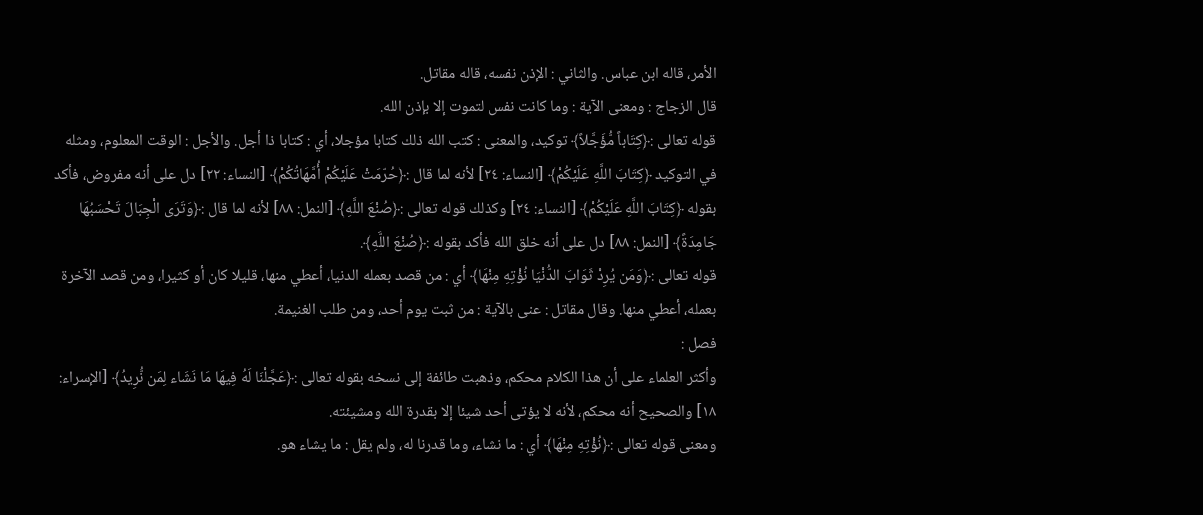الأمر، قاله ابن عباس. والثاني : الإذن نفسه، قاله مقاتل.
قال الزجاج : ومعنى الآية : وما كانت نفس لتموت إلا بإذن الله.
قوله تعالى :﴿كِتَاباً مُّؤَجَّلاً﴾ توكيد، والمعنى : كتب الله ذلك كتابا مؤجلا، أي : كتابا ذا أجل. والأجل : الوقت المعلوم، ومثله في التوكيد ﴿كِتَابَ اللَّهِ عَلَيْكُمْ﴾ [النساء: ٢٤] لأنه لما قال :﴿حُرّمَتْ عَلَيْكُمْ أُمَّهَاتُكُمْ﴾ [النساء: ٢٢] دل على أنه مفروض، فأكد بقوله ﴿كِتَابَ اللَّهِ عَلَيْكُمْ﴾ [النساء: ٢٤] وكذلك قوله تعالى :﴿صُنْعَ اللَّهِ﴾ [النمل: ٨٨] لأنه لما قال :﴿وَتَرَى الْجِبَالَ تَحْسَبُهَا جَامِدَةً﴾ [النمل: ٨٨] دل على أنه خلق الله فأكد بقوله :﴿صُنْعَ اللَّهِ﴾.
قوله تعالى :﴿وَمَن يُرِدْ ثَوَابَ الدُّنْيَا نُؤْتِهِ مِنْهَا﴾ أي : من قصد بعمله الدنيا، أعطي منها، قليلا كان أو كثيرا، ومن قصد الآخرة بعمله، أعطي منها. وقال مقاتل : عنى بالآية : من ثبت يوم أحد، ومن طلب الغنيمة.
فصل :
وأكثر العلماء على أن هذا الكلام محكم، وذهبت طائفة إلى نسخه بقوله تعالى :﴿عَجَّلْنَا لَهُ فِيهَا مَا نَشَاء لِمَن نُّرِيدُ﴾ [الإسراء: ١٨] والصحيح أنه محكم، لأنه لا يؤتى أحد شيئا إلا بقدرة الله ومشيئته.
ومعنى قوله تعالى :﴿نُؤْتِهِ مِنْهَا﴾ أي : ما نشاء، وما قدرنا له، ولم يقل : ما يشاء هو.